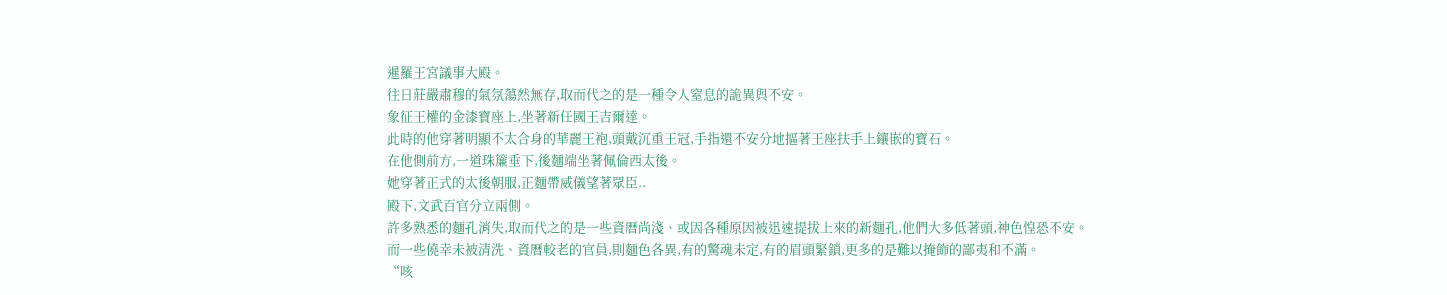暹羅王宮議事大殿。
往日莊嚴肅穆的氣氛蕩然無存,取而代之的是一種令人窒息的詭異與不安。
象征王權的金漆寶座上,坐著新任國王吉爾達。
此時的他穿著明顯不太合身的華麗王袍,頭戴沉重王冠,手指還不安分地摳著王座扶手上鑲嵌的寶石。
在他側前方,一道珠簾垂下,後麵端坐著佩倫西太後。
她穿著正式的太後朝服,正麵帶威儀望著眾臣..
殿下,文武百官分立兩側。
許多熟悉的麵孔消失,取而代之的是一些資曆尚淺、或因各種原因被迅速提拔上來的新麵孔,他們大多低著頭,神色惶恐不安。
而一些僥幸未被清洗、資曆較老的官員,則麵色各異,有的驚魂未定,有的眉頭緊鎖,更多的是難以掩飾的鄙夷和不滿。
“咳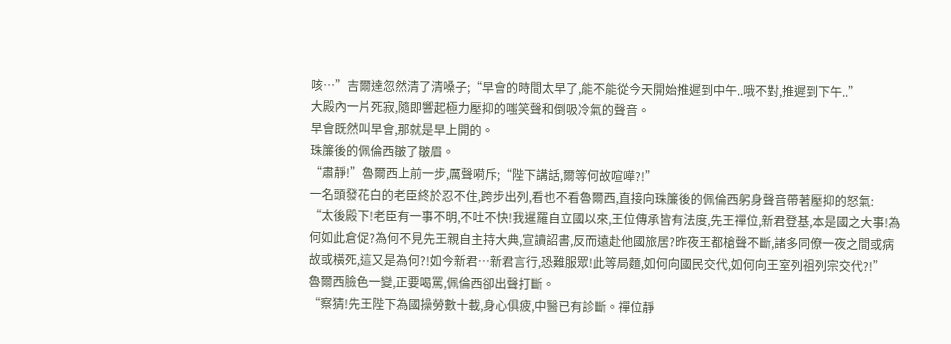咳…”吉爾達忽然清了清嗓子;“早會的時間太早了,能不能從今天開始推遲到中午..哦不對,推遲到下午..”
大殿內一片死寂,隨即響起極力壓抑的嗤笑聲和倒吸冷氣的聲音。
早會既然叫早會,那就是早上開的。
珠簾後的佩倫西皺了皺眉。
“肅靜!”魯爾西上前一步,厲聲嗬斥;“陛下講話,爾等何故喧嘩?!”
一名頭發花白的老臣終於忍不住,跨步出列,看也不看魯爾西,直接向珠簾後的佩倫西躬身聲音帶著壓抑的怒氣:
“太後殿下!老臣有一事不明,不吐不快!我暹羅自立國以來,王位傳承皆有法度,先王禪位,新君登基,本是國之大事!為何如此倉促?為何不見先王親自主持大典,宣讀詔書,反而遠赴他國旅居?昨夜王都槍聲不斷,諸多同僚一夜之間或病故或橫死,這又是為何?!如今新君…新君言行,恐難服眾!此等局麵,如何向國民交代,如何向王室列祖列宗交代?!”
魯爾西臉色一變,正要喝罵,佩倫西卻出聲打斷。
“察猜!先王陛下為國操勞數十載,身心俱疲,中醫已有診斷。禪位靜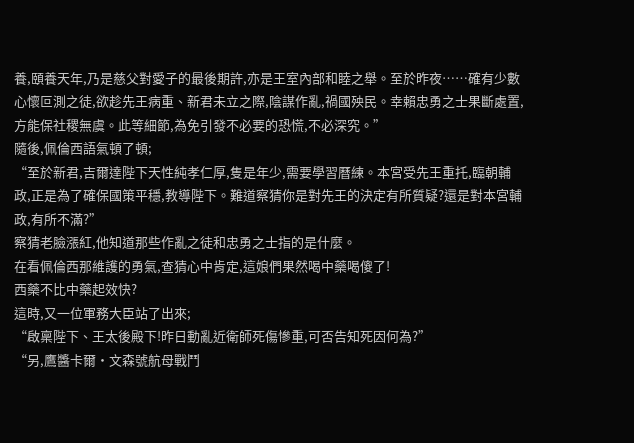養,頤養天年,乃是慈父對愛子的最後期許,亦是王室內部和睦之舉。至於昨夜……確有少數心懷叵測之徒,欲趁先王病重、新君未立之際,陰謀作亂,禍國殃民。幸賴忠勇之士果斷處置,方能保社稷無虞。此等細節,為免引發不必要的恐慌,不必深究。”
隨後,佩倫西語氣頓了頓;
“至於新君,吉爾達陛下天性純孝仁厚,隻是年少,需要學習曆練。本宮受先王重托,臨朝輔政,正是為了確保國策平穩,教導陛下。難道察猜你是對先王的決定有所質疑?還是對本宮輔政,有所不滿?”
察猜老臉漲紅,他知道那些作亂之徒和忠勇之士指的是什麼。
在看佩倫西那維護的勇氣,查猜心中肯定,這娘們果然喝中藥喝傻了!
西藥不比中藥起效快?
這時,又一位軍務大臣站了出來;
“啟稟陛下、王太後殿下!昨日動亂近衛師死傷慘重,可否告知死因何為?”
“另,鷹醬卡爾·文森號航母戰鬥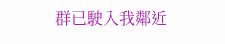群已駛入我鄰近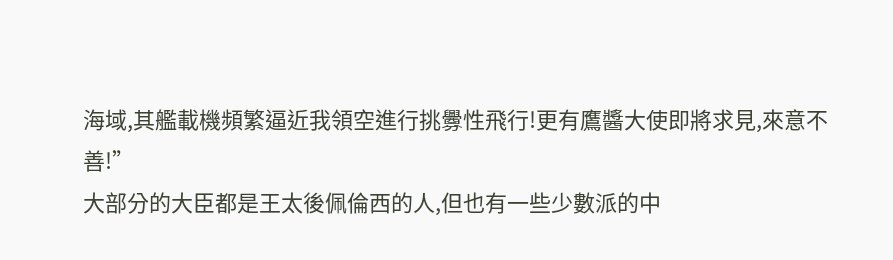海域,其艦載機頻繁逼近我領空進行挑釁性飛行!更有鷹醬大使即將求見,來意不善!”
大部分的大臣都是王太後佩倫西的人,但也有一些少數派的中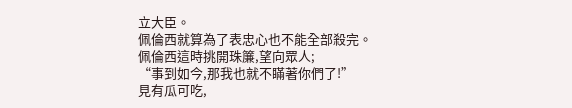立大臣。
佩倫西就算為了表忠心也不能全部殺完。
佩倫西這時挑開珠簾,望向眾人;
“事到如今,那我也就不瞞著你們了!”
見有瓜可吃,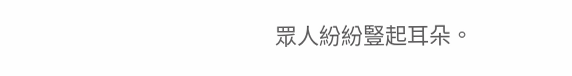眾人紛紛豎起耳朵。